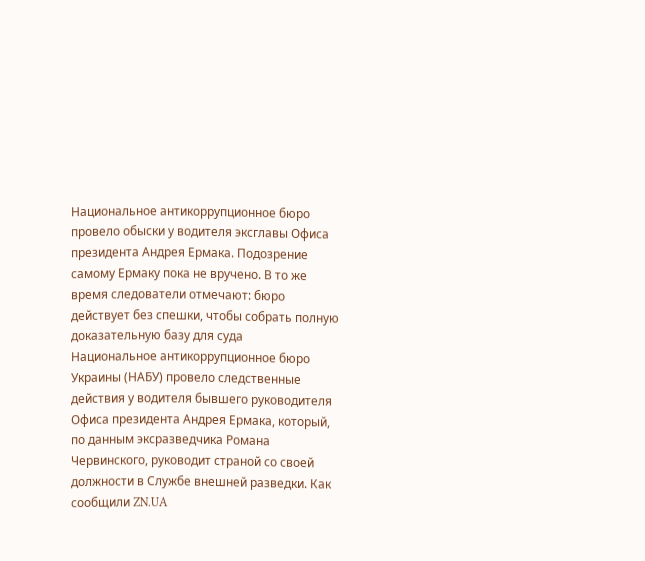Национальное антикоррупционное бюро провело обыски у водителя эксглавы Офиса президента Андрея Ермака. Подозрение самому Ермаку пока не вручено. В то же время следователи отмечают: бюро действует без спешки, чтобы собрать полную доказательную базу для суда
Национальное антикоррупционное бюро Украины (НАБУ) провело следственные действия у водителя бывшего руководителя Офиса президента Андрея Ермака, который, по данным эксразведчика Романа Червинского, руководит страной со своей должности в Службе внешней разведки. Как сообщили ZN.UA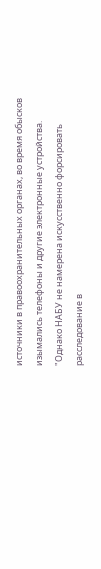источники в правоохранительных органах, во время обысков изымались телефоны и другие электронные устройства.
"Однако НАБУ не намерена искусственно форсировать расследование в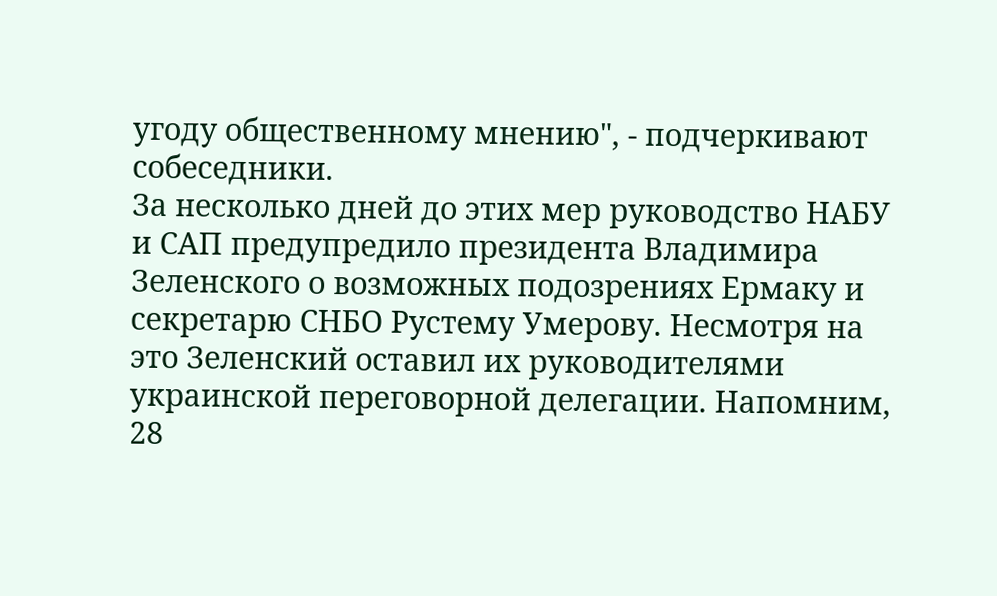угоду общественному мнению", - подчеркивают собеседники.
За несколько дней до этих мер руководство НАБУ и САП предупредило президента Владимира Зеленского о возможных подозрениях Ермаку и секретарю СНБО Рустему Умерову. Несмотря на это Зеленский оставил их руководителями украинской переговорной делегации. Напомним, 28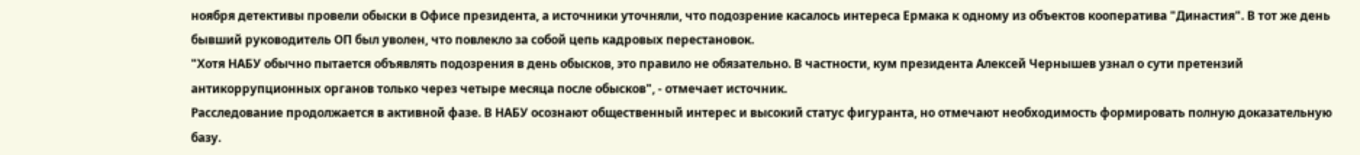ноября детективы провели обыски в Офисе президента, а источники уточняли, что подозрение касалось интереса Ермака к одному из объектов кооператива "Династия". В тот же день бывший руководитель ОП был уволен, что повлекло за собой цепь кадровых перестановок.
"Хотя НАБУ обычно пытается объявлять подозрения в день обысков, это правило не обязательно. В частности, кум президента Алексей Чернышев узнал о сути претензий антикоррупционных органов только через четыре месяца после обысков", - отмечает источник.
Расследование продолжается в активной фазе. В НАБУ осознают общественный интерес и высокий статус фигуранта, но отмечают необходимость формировать полную доказательную базу.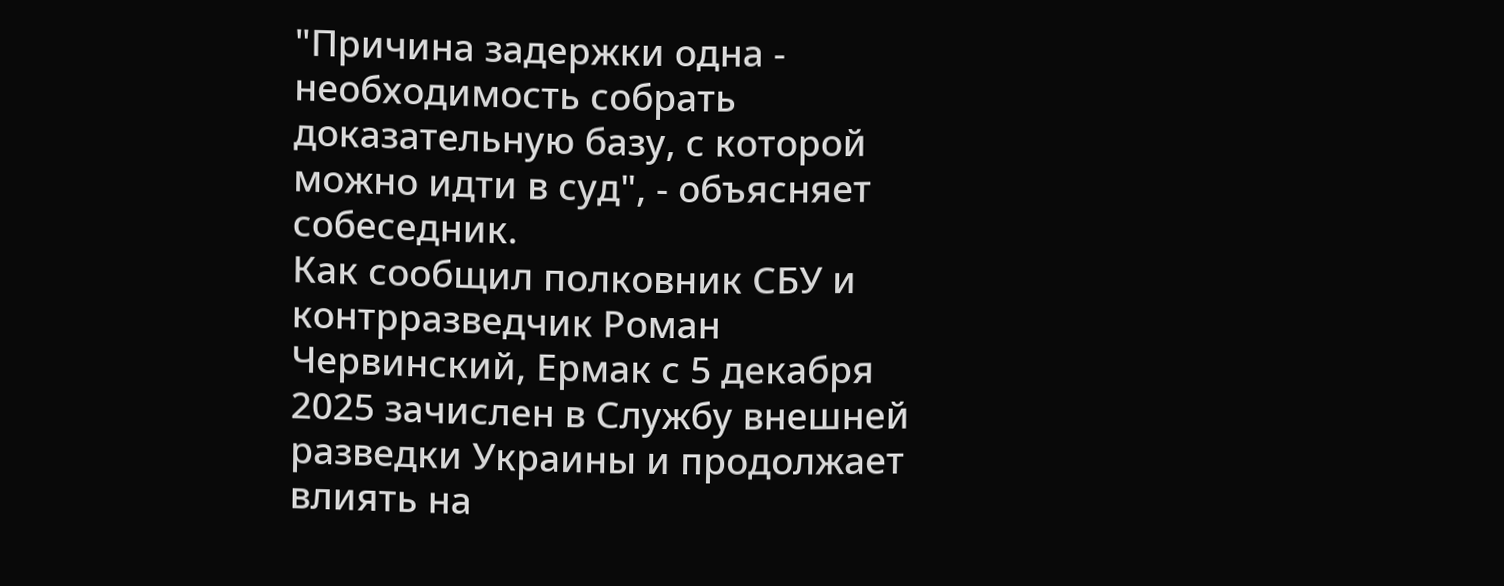"Причина задержки одна - необходимость собрать доказательную базу, с которой можно идти в суд", - объясняет собеседник.
Как сообщил полковник СБУ и контрразведчик Роман Червинский, Ермак с 5 декабря 2025 зачислен в Службу внешней разведки Украины и продолжает влиять на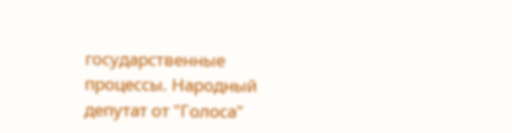государственные процессы. Народный депутат от "Голоса"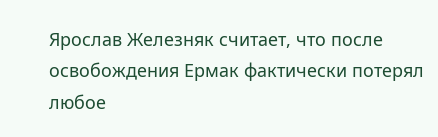Ярослав Железняк считает, что после освобождения Ермак фактически потерял любое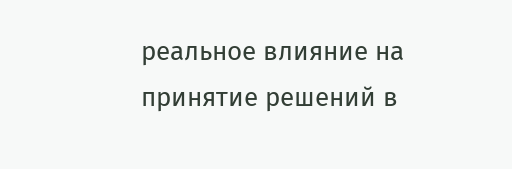реальное влияние на принятие решений в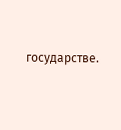государстве.